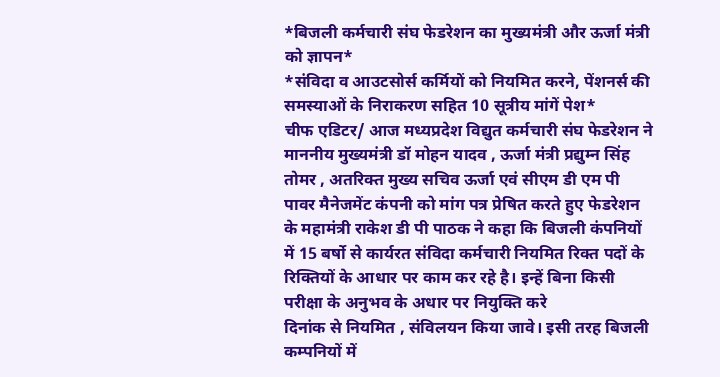*बिजली कर्मचारी संघ फेडरेशन का मुख्यमंत्री और ऊर्जा मंत्री को ज्ञापन*
*संविदा व आउटसोर्स कर्मियों को नियमित करने, पेंशनर्स की समस्याओं के निराकरण सहित 10 सूत्रीय मांगें पेश*
चीफ एडिटर/ आज मध्यप्रदेश विद्युत कर्मचारी संघ फेडरेशन ने माननीय मुख्यमंत्री डॉ मोहन यादव , ऊर्जा मंत्री प्रद्युम्न सिंह तोमर , अतरिक्त मुख्य सचिव ऊर्जा एवं सीएम डी एम पी पावर मैनेजमेंट कंपनी को मांग पत्र प्रेषित करते हुए फेडरेशन के महामंत्री राकेश डी पी पाठक ने कहा कि बिजली कंपनियों में 15 बर्षो से कार्यरत संविदा कर्मचारी नियमित रिक्त पदों के रिक्तियों के आधार पर काम कर रहे है। इन्हें बिना किसी परीक्षा के अनुभव के अधार पर नियुक्ति करे
दिनांक से नियमित , संविलयन किया जावे। इसी तरह बिजली कम्पनियों में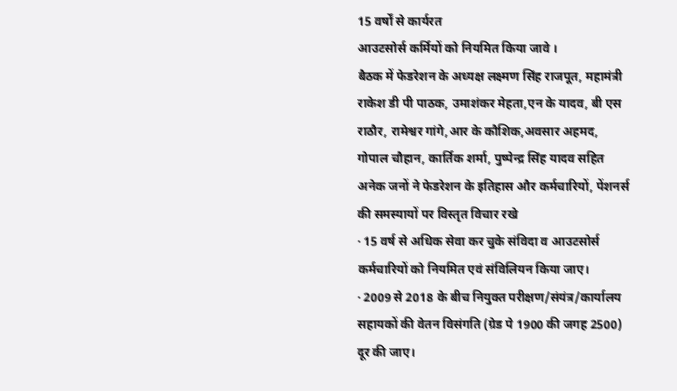15 वर्षों से कार्यरत
आउटसोर्स कर्मियों को नियमित किया जावे ।
बैठक में फेडरेशन के अध्यक्ष लक्ष्मण सिंह राजपूत, महामंत्री राकेश डी पी पाठक, उमाशंकर मेहता,एन के यादव, बी एस राठौर, रामेश्वर गांगे,आर के कौशिक,अवसार अहमद, गोपाल चौहान, कार्तिक शर्मा, पुष्पेन्द्र सिंह यादव सहित अनेक जनों ने फेडरेशन के इतिहास और कर्मचारियों, पेंशनर्स की समस्यायों पर विस्तृत विचार रखे
· 15 वर्ष से अधिक सेवा कर चुके संविदा व आउटसोर्स कर्मचारियों को नियमित एवं संविलियन किया जाए।
· 2009 से 2018 के बीच नियुक्त परीक्षण/संयंत्र/कार्यालय सहायकों की वेतन विसंगति (ग्रेड पे 1900 की जगह 2500) दूर की जाए।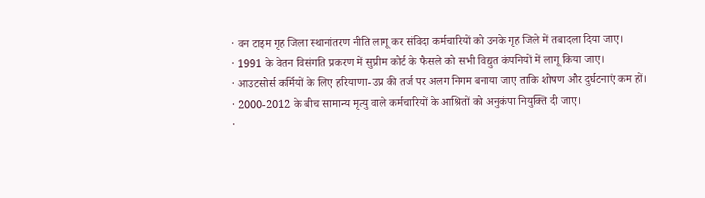· वन टाइम गृह जिला स्थानांतरण नीति लागू कर संविदा कर्मचारियों को उनके गृह जिले में तबादला दिया जाए।
· 1991 के वेतन विसंगति प्रकरण में सुप्रीम कोर्ट के फैसले को सभी विद्युत कंपनियों में लागू किया जाए।
· आउटसोर्स कर्मियों के लिए हरियाणा-उप्र की तर्ज पर अलग निगम बनाया जाए ताकि शोषण और दुर्घटनाएं कम हों।
· 2000-2012 के बीच सामान्य मृत्यु वाले कर्मचारियों के आश्रितों को अनुकंपा नियुक्ति दी जाए।
·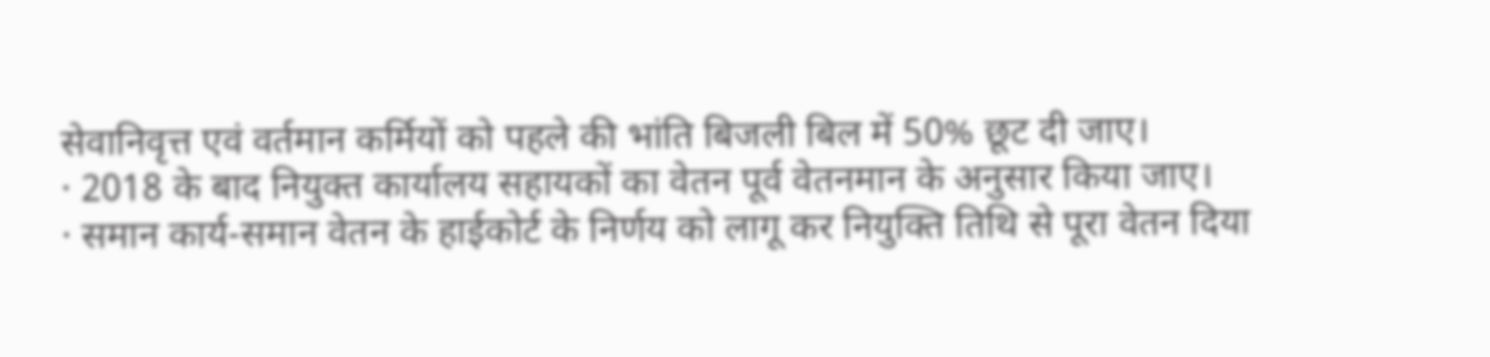सेवानिवृत्त एवं वर्तमान कर्मियों को पहले की भांति बिजली बिल में 50% छूट दी जाए।
· 2018 के बाद नियुक्त कार्यालय सहायकों का वेतन पूर्व वेतनमान के अनुसार किया जाए।
· समान कार्य-समान वेतन के हाईकोर्ट के निर्णय को लागू कर नियुक्ति तिथि से पूरा वेतन दिया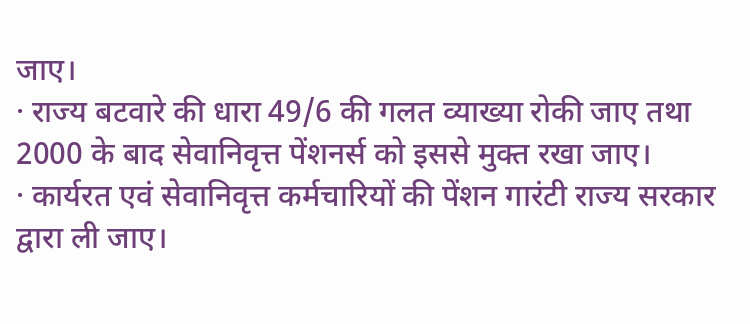जाए।
· राज्य बटवारे की धारा 49/6 की गलत व्याख्या रोकी जाए तथा 2000 के बाद सेवानिवृत्त पेंशनर्स को इससे मुक्त रखा जाए।
· कार्यरत एवं सेवानिवृत्त कर्मचारियों की पेंशन गारंटी राज्य सरकार द्वारा ली जाए।